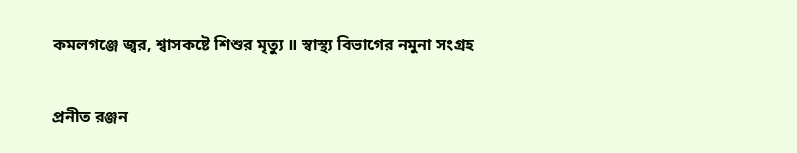কমলগঞ্জে জ্বর, শ্বাসকষ্টে শিশুর মৃত্যু ॥ স্বাস্থ্য বিভাগের নমুনা সংগ্রহ

প্রনীত রঞ্জন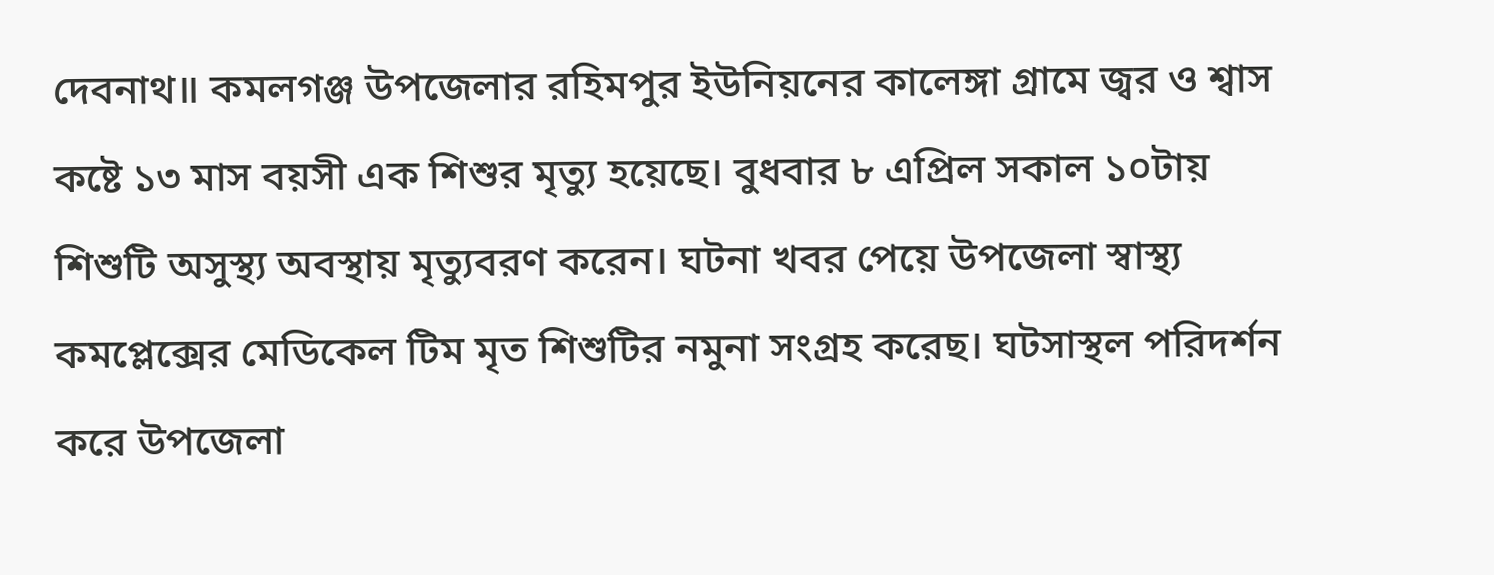দেবনাথ॥ কমলগঞ্জ উপজেলার রহিমপুর ইউনিয়নের কালেঙ্গা গ্রামে জ্বর ও শ্বাস কষ্টে ১৩ মাস বয়সী এক শিশুর মৃত্যু হয়েছে। বুধবার ৮ এপ্রিল সকাল ১০টায় শিশুটি অসুস্থ্য অবস্থায় মৃত্যুবরণ করেন। ঘটনা খবর পেয়ে উপজেলা স্বাস্থ্য কমপ্লেক্সের মেডিকেল টিম মৃত শিশুটির নমুনা সংগ্রহ করেছ। ঘটসাস্থল পরিদর্শন করে উপজেলা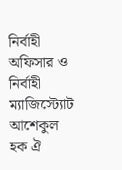নির্বাহী অফিসার ও নির্বাহী ম্যাজিস্ট্যোট আশেকুল হক ঐ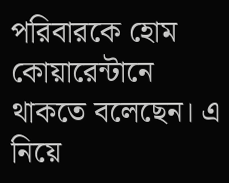পরিবারকে হোম কোয়ারেন্টানে থাকতে বলেছেন। এ নিয়ে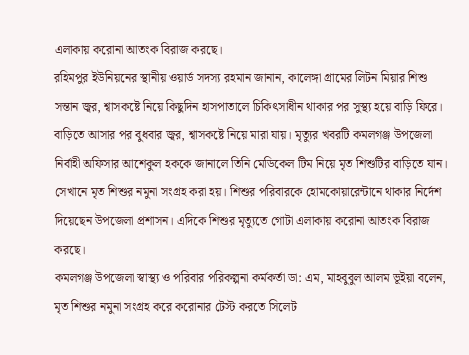এলাকায় করোনা আতংক বিরাজ করছে।
রহিমপুর ইউনিয়নের স্থানীয় ওয়ার্ড সদস্য রহমান জানান, কালেঙ্গা গ্রামের লিটন মিয়ার শিশু সন্তান জ্বর, শ্বাসকষ্টে নিয়ে কিছুদিন হাসপাতালে চিকিৎসাধীন থাকার পর সুস্থ্য হয়ে বাড়ি ফিরে। বাড়িতে আসার পর বুধবার জ্বর, শ্বাসকষ্টে নিয়ে মারা যায়। মৃত্যুর খবরটি কমলগঞ্জ উপজেলা নির্বাহী অফিসার আশেকুল হককে জানালে তিনি মেডিকেল টিম নিয়ে মৃত শিশুটির বাড়িতে যান। সেখানে মৃত শিশুর নমুনা সংগ্রহ করা হয়। শিশুর পরিবারকে হোমকোয়ারেন্টানে থাকার নির্দেশ দিয়েছেন উপজেলা প্রশাসন। এদিকে শিশুর মৃত্যুতে গোটা এলাকায় করোনা আতংক বিরাজ করছে।
কমলগঞ্জ উপজেলা স্বাস্থ্য ও পরিবার পরিকল্পনা কর্মকর্তা ডা: এম, মাহবুবুল আলম ভূইয়া বলেন, মৃত শিশুর নমুনা সংগ্রহ করে করোনার টেস্ট করতে সিলেট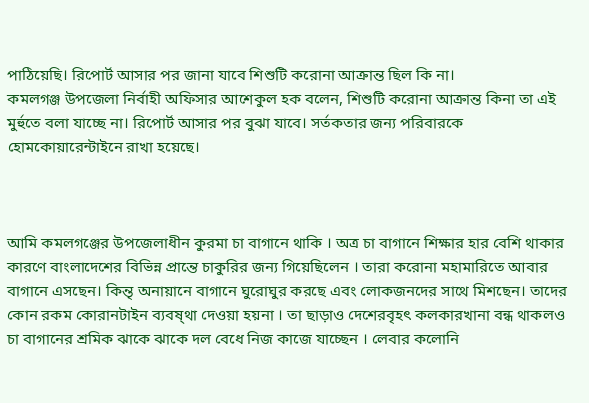পাঠিয়েছি। রিপোর্ট আসার পর জানা যাবে শিশুটি করোনা আক্রান্ত ছিল কি না।
কমলগঞ্জ উপজেলা নির্বাহী অফিসার আশেকুল হক বলেন, শিশুটি করোনা আক্রান্ত কিনা তা এই মুর্হুতে বলা যাচ্ছে না। রিপোর্ট আসার পর বুঝা যাবে। সর্তকতার জন্য পরিবারকে হোমকোয়ারেন্টাইনে রাখা হয়েছে।



আমি কমলগঞ্জের উপজেলাধীন কুরমা চা বাগানে থাকি । অত্র চা বাগানে শিক্ষার হার বেশি থাকার কারণে বাংলাদেশের বিভিন্ন প্রান্তে চাকুরির জন্য গিয়েছিলেন । তারা করোনা মহামারিতে আবার বাগানে এসছেন। কিন্তৃ অনায়ানে বাগানে ঘুরোঘুর করছে এবং লোকজনদের সাথে মিশছেন। তাদের কোন রকম কোরানটাইন ব্যবষ্থা দেওয়া হয়না । তা ছাড়াও দেশেরবৃহৎ কলকারখানা বন্ধ থাকলও চা বাগানের শ্রমিক ঝাকে ঝাকে দল বেধে নিজ কাজে যাচ্ছেন । লেবার কলোনি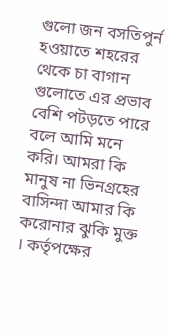গুলো জন বসতিপুর্ন হওয়াতে শহরের থেকে চা বাগান গুলোতে এর প্রভাব বেশি পটড়তে পারে বলে আমি মনে করি। আমরা কি মানুষ না ভিনগ্রহের বাসিন্দা আমার কি করোনার ঝুকি মুক্ত । কর্তৃপক্ষের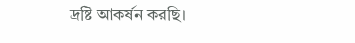দ্রষ্টি আকর্ষন করছি।